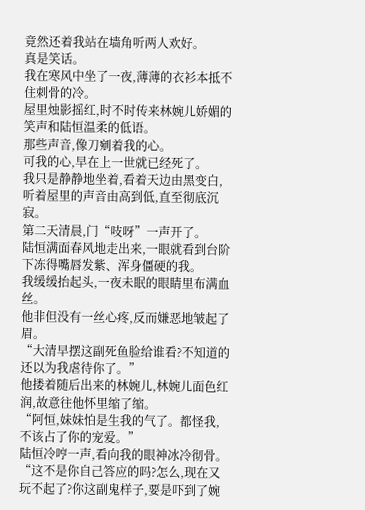竟然还着我站在墙角听两人欢好。
真是笑话。
我在寒风中坐了一夜,薄薄的衣衫本抵不住刺骨的冷。
屋里烛影摇红,时不时传来林婉儿娇媚的笑声和陆恒温柔的低语。
那些声音,像刀剜着我的心。
可我的心,早在上一世就已经死了。
我只是静静地坐着,看着天边由黑变白,
听着屋里的声音由高到低,直至彻底沉寂。
第二天清晨,门“吱呀”一声开了。
陆恒满面春风地走出来,一眼就看到台阶下冻得嘴唇发紫、浑身僵硬的我。
我缓缓抬起头,一夜未眠的眼睛里布满血丝。
他非但没有一丝心疼,反而嫌恶地皱起了眉。
“大清早摆这副死鱼脸给谁看?不知道的还以为我虐待你了。”
他搂着随后出来的林婉儿,林婉儿面色红润,故意往他怀里缩了缩。
“阿恒,妹妹怕是生我的气了。都怪我,不该占了你的宠爱。”
陆恒冷哼一声,看向我的眼神冰冷彻骨。
“这不是你自己答应的吗?怎么,现在又玩不起了?你这副鬼样子,要是吓到了婉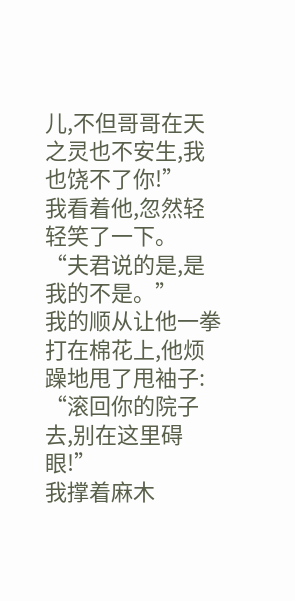儿,不但哥哥在天之灵也不安生,我也饶不了你!”
我看着他,忽然轻轻笑了一下。
“夫君说的是,是我的不是。”
我的顺从让他一拳打在棉花上,他烦躁地甩了甩袖子:
“滚回你的院子去,别在这里碍眼!”
我撑着麻木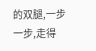的双腿,一步一步,走得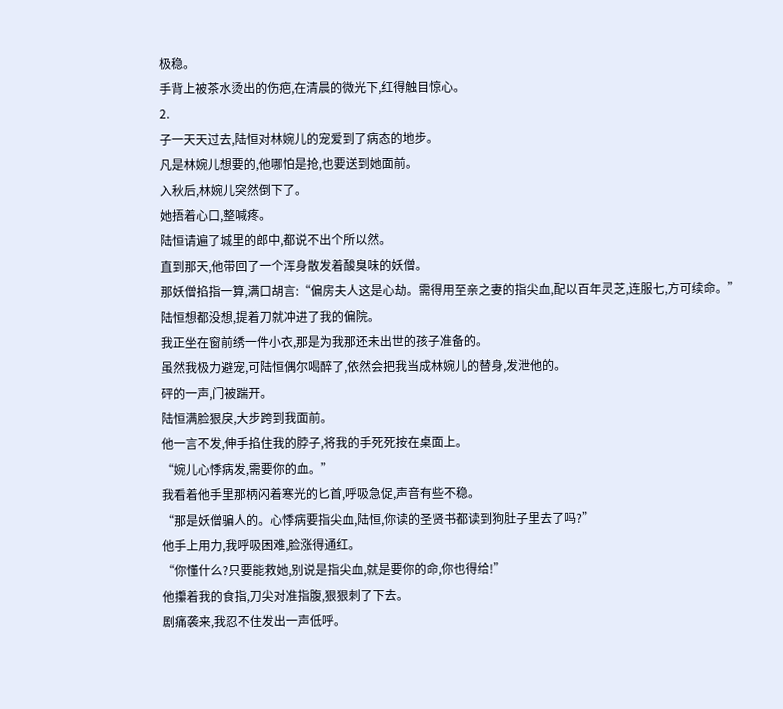极稳。
手背上被茶水烫出的伤疤,在清晨的微光下,红得触目惊心。
2.
子一天天过去,陆恒对林婉儿的宠爱到了病态的地步。
凡是林婉儿想要的,他哪怕是抢,也要送到她面前。
入秋后,林婉儿突然倒下了。
她捂着心口,整喊疼。
陆恒请遍了城里的郎中,都说不出个所以然。
直到那天,他带回了一个浑身散发着酸臭味的妖僧。
那妖僧掐指一算,满口胡言:“偏房夫人这是心劫。需得用至亲之妻的指尖血,配以百年灵芝,连服七,方可续命。”
陆恒想都没想,提着刀就冲进了我的偏院。
我正坐在窗前绣一件小衣,那是为我那还未出世的孩子准备的。
虽然我极力避宠,可陆恒偶尔喝醉了,依然会把我当成林婉儿的替身,发泄他的。
砰的一声,门被踹开。
陆恒满脸狠戾,大步跨到我面前。
他一言不发,伸手掐住我的脖子,将我的手死死按在桌面上。
“婉儿心悸病发,需要你的血。”
我看着他手里那柄闪着寒光的匕首,呼吸急促,声音有些不稳。
“那是妖僧骗人的。心悸病要指尖血,陆恒,你读的圣贤书都读到狗肚子里去了吗?”
他手上用力,我呼吸困难,脸涨得通红。
“你懂什么?只要能救她,别说是指尖血,就是要你的命,你也得给!”
他攥着我的食指,刀尖对准指腹,狠狠刺了下去。
剧痛袭来,我忍不住发出一声低呼。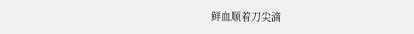鲜血顺着刀尖滴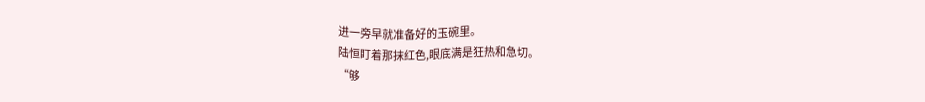进一旁早就准备好的玉碗里。
陆恒盯着那抹红色,眼底满是狂热和急切。
“够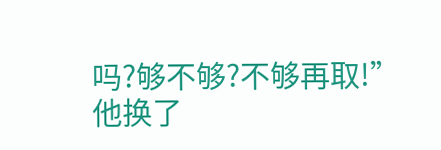吗?够不够?不够再取!”
他换了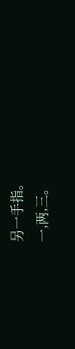另一手指。
一,两,三。